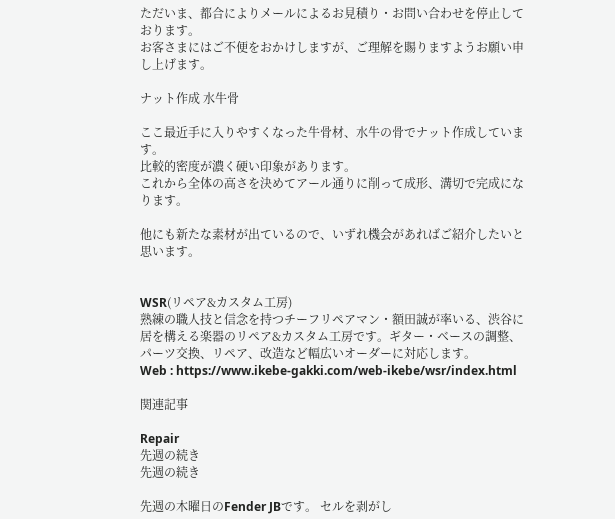ただいま、都合によりメールによるお見積り・お問い合わせを停止しております。
お客さまにはご不便をおかけしますが、ご理解を賜りますようお願い申し上げます。

ナット作成 水牛骨

ここ最近手に入りやすくなった牛骨材、水牛の骨でナット作成しています。
比較的密度が濃く硬い印象があります。
これから全体の高さを決めてアール通りに削って成形、溝切で完成になります。

他にも新たな素材が出ているので、いずれ機会があればご紹介したいと思います。


WSR(リペア&カスタム工房)
熟練の職人技と信念を持つチーフリペアマン・額田誠が率いる、渋谷に居を構える楽器のリペア&カスタム工房です。ギター・ベースの調整、パーツ交換、リペア、改造など幅広いオーダーに対応します。
Web : https://www.ikebe-gakki.com/web-ikebe/wsr/index.html

関連記事

Repair
先週の続き
先週の続き

先週の木曜日のFender JBです。 セルを剥がし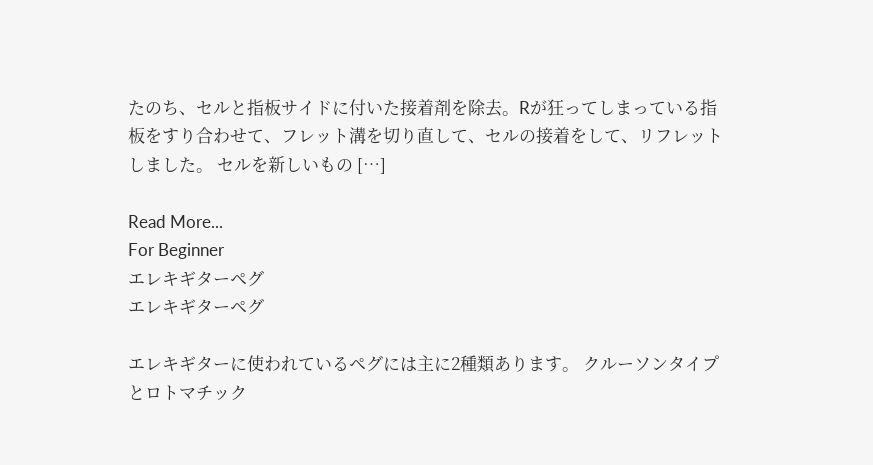たのち、セルと指板サイドに付いた接着剤を除去。Rが狂ってしまっている指板をすり合わせて、フレット溝を切り直して、セルの接着をして、リフレットしました。 セルを新しいもの […]

Read More...
For Beginner
エレキギターペグ
エレキギターペグ

エレキギターに使われているペグには主に2種類あります。 クルーソンタイプとロトマチック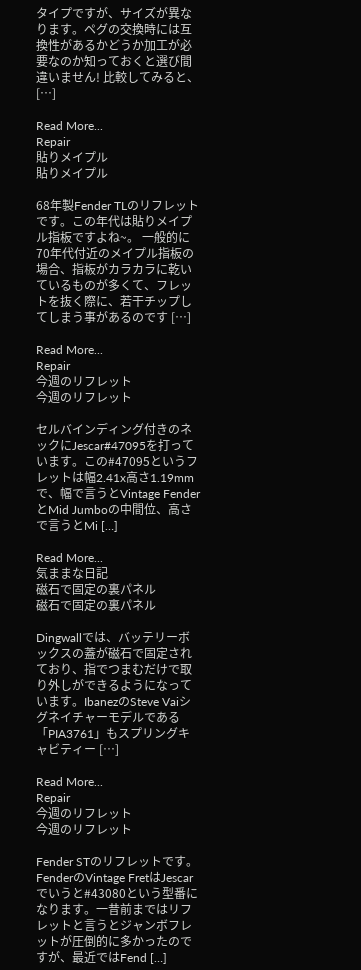タイプですが、サイズが異なります。ペグの交換時には互換性があるかどうか加工が必要なのか知っておくと選び間違いません! 比較してみると、 […]

Read More...
Repair
貼りメイプル
貼りメイプル

68年製Fender TLのリフレットです。この年代は貼りメイプル指板ですよね~。 一般的に70年代付近のメイプル指板の場合、指板がカラカラに乾いているものが多くて、フレットを抜く際に、若干チップしてしまう事があるのです […]

Read More...
Repair
今週のリフレット
今週のリフレット

セルバインディング付きのネックにJescar#47095を打っています。この#47095というフレットは幅2.41x高さ1.19mmで、幅で言うとVintage FenderとMid Jumboの中間位、高さで言うとMi […]

Read More...
気ままな日記
磁石で固定の裏パネル
磁石で固定の裏パネル

Dingwallでは、バッテリーボックスの蓋が磁石で固定されており、指でつまむだけで取り外しができるようになっています。IbanezのSteve Vaiシグネイチャーモデルである「PIA3761」もスプリングキャビティー […]

Read More...
Repair
今週のリフレット
今週のリフレット

Fender STのリフレットです。FenderのVintage FretはJescarでいうと#43080という型番になります。一昔前まではリフレットと言うとジャンボフレットが圧倒的に多かったのですが、最近ではFend […]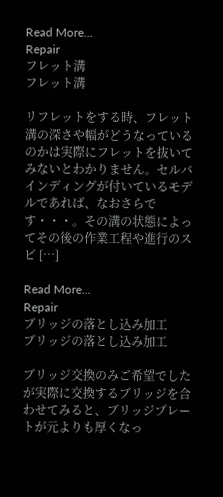Read More...
Repair
フレット溝
フレット溝

リフレットをする時、フレット溝の深さや幅がどうなっているのかは実際にフレットを抜いてみないとわかりません。セルバインディングが付いているモデルであれば、なおさらです・・・。その溝の状態によってその後の作業工程や進行のスピ […]

Read More...
Repair
ブリッジの落とし込み加工
ブリッジの落とし込み加工

ブリッジ交換のみご希望でしたが実際に交換するブリッジを合わせてみると、ブリッジプレートが元よりも厚くなっ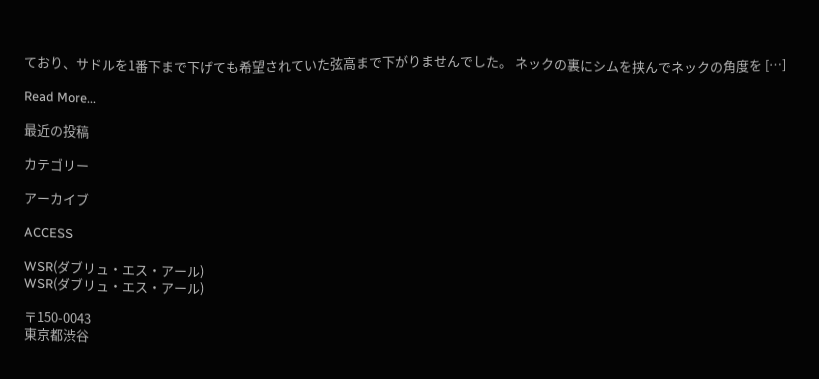ており、サドルを1番下まで下げても希望されていた弦高まで下がりませんでした。 ネックの裏にシムを挟んでネックの角度を […]

Read More...

最近の投稿

カテゴリー

アーカイブ

ACCESS

WSR(ダブリュ・エス・アール)
WSR(ダブリュ・エス・アール)

〒150-0043
東京都渋谷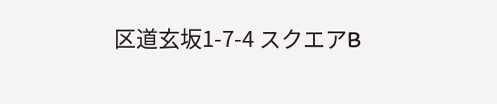区道玄坂1-7-4 スクエアB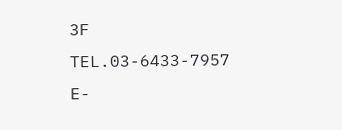3F
TEL.03-6433-7957
E-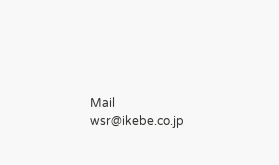Mail wsr@ikebe.co.jp